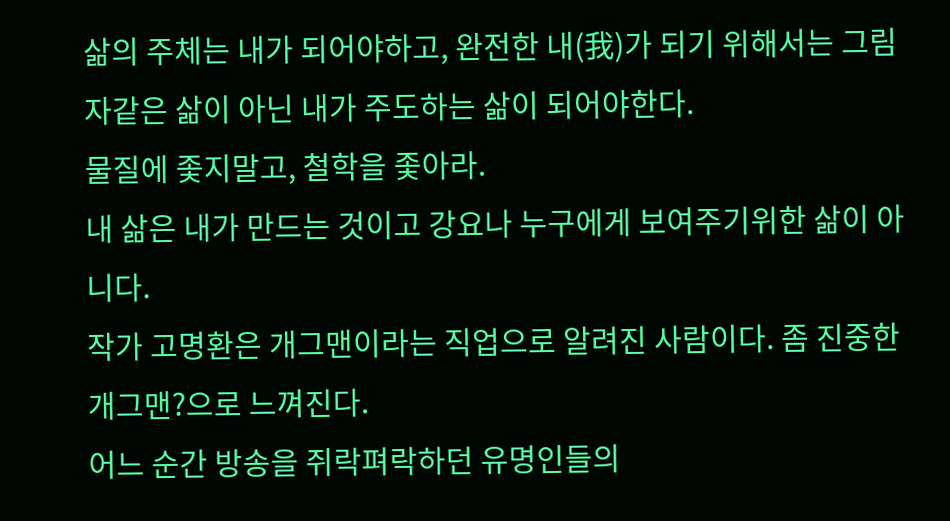삶의 주체는 내가 되어야하고, 완전한 내(我)가 되기 위해서는 그림자같은 삶이 아닌 내가 주도하는 삶이 되어야한다.
물질에 좇지말고, 철학을 좇아라.
내 삶은 내가 만드는 것이고 강요나 누구에게 보여주기위한 삶이 아니다.
작가 고명환은 개그맨이라는 직업으로 알려진 사람이다. 좀 진중한 개그맨?으로 느껴진다.
어느 순간 방송을 쥐락펴락하던 유명인들의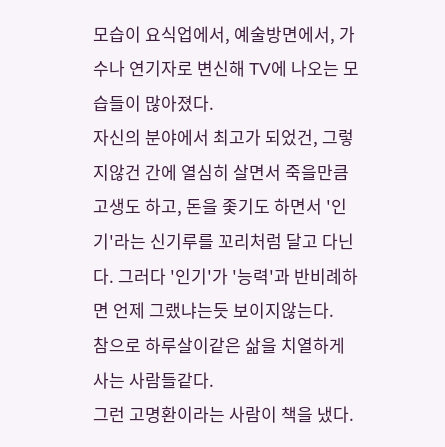모습이 요식업에서, 예술방면에서, 가수나 연기자로 변신해 TV에 나오는 모습들이 많아졌다.
자신의 분야에서 최고가 되었건, 그렇지않건 간에 열심히 살면서 죽을만큼 고생도 하고, 돈을 좇기도 하면서 '인기'라는 신기루를 꼬리처럼 달고 다닌다. 그러다 '인기'가 '능력'과 반비례하면 언제 그랬냐는듯 보이지않는다.
참으로 하루살이같은 삶을 치열하게 사는 사람들같다.
그런 고명환이라는 사람이 책을 냈다.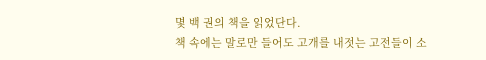몇 백 권의 책을 읽었단다.
책 속에는 말로만 들어도 고개를 내젓는 고전들이 소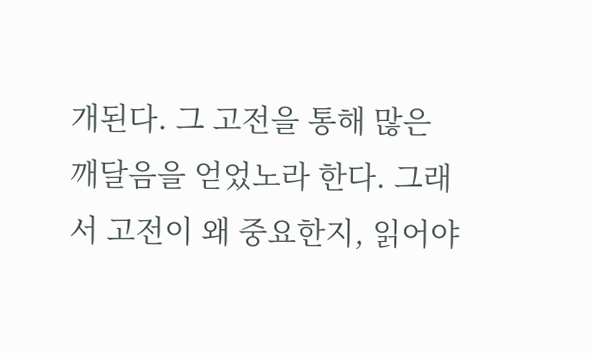개된다. 그 고전을 통해 많은 깨달음을 얻었노라 한다. 그래서 고전이 왜 중요한지, 읽어야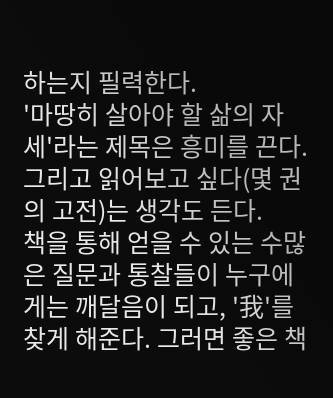하는지 필력한다.
'마땅히 살아야 할 삶의 자세'라는 제목은 흥미를 끈다. 그리고 읽어보고 싶다(몇 권의 고전)는 생각도 든다.
책을 통해 얻을 수 있는 수많은 질문과 통찰들이 누구에게는 깨달음이 되고, '我'를 찾게 해준다. 그러면 좋은 책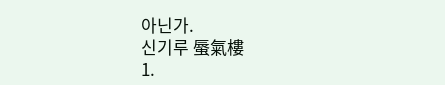아닌가.
신기루 蜃氣樓
1.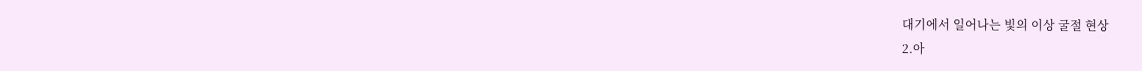대기에서 일어나는 빛의 이상 굴절 현상
2.아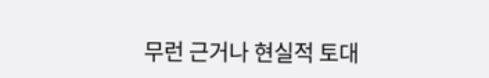무런 근거나 현실적 토대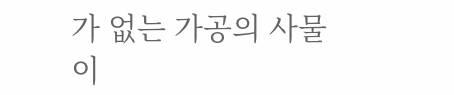가 없는 가공의 사물이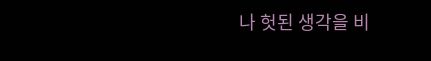나 헛된 생각을 비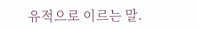유적으로 이르는 말.